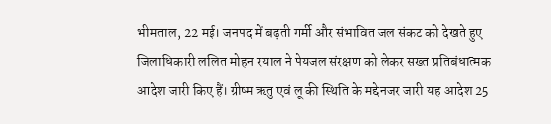भीमताल, 22 मई। जनपद में बढ़ती गर्मी और संभावित जल संकट को देखते हुए जिलाधिकारी ललित मोहन रयाल ने पेयजल संरक्षण को लेकर सख्त प्रतिबंधात्मक आदेश जारी किए हैं। ग्रीष्म ऋतु एवं लू की स्थिति के मद्देनजर जारी यह आदेश 25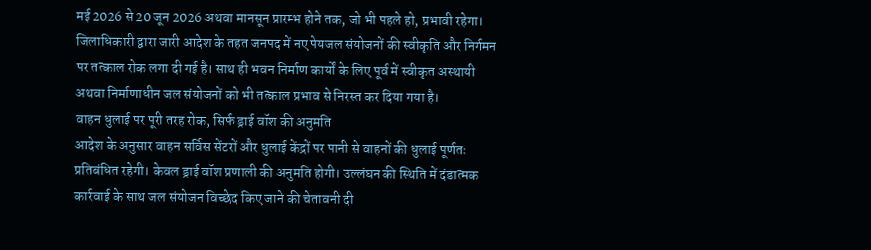मई 2026 से 20 जून 2026 अथवा मानसून प्रारम्भ होने तक, जो भी पहले हो, प्रभावी रहेगा।
जिलाधिकारी द्वारा जारी आदेश के तहत जनपद में नए पेयजल संयोजनों की स्वीकृति और निर्गमन पर तत्काल रोक लगा दी गई है। साथ ही भवन निर्माण कार्यों के लिए पूर्व में स्वीकृत अस्थायी अथवा निर्माणाधीन जल संयोजनों को भी तत्काल प्रभाव से निरस्त कर दिया गया है।
वाहन धुलाई पर पूरी तरह रोक, सिर्फ ड्राई वॉश की अनुमति
आदेश के अनुसार वाहन सर्विस सेंटरों और धुलाई केंद्रों पर पानी से वाहनों की धुलाई पूर्णतः प्रतिबंधित रहेगी। केवल ड्राई वॉश प्रणाली की अनुमति होगी। उल्लंघन की स्थिति में दंडात्मक कार्रवाई के साथ जल संयोजन विच्छेद किए जाने की चेतावनी दी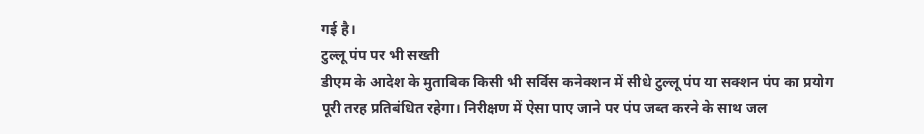गई है।
टुल्लू पंप पर भी सख्ती
डीएम के आदेश के मुताबिक किसी भी सर्विस कनेक्शन में सीधे टुल्लू पंप या सक्शन पंप का प्रयोग पूरी तरह प्रतिबंधित रहेगा। निरीक्षण में ऐसा पाए जाने पर पंप जब्त करने के साथ जल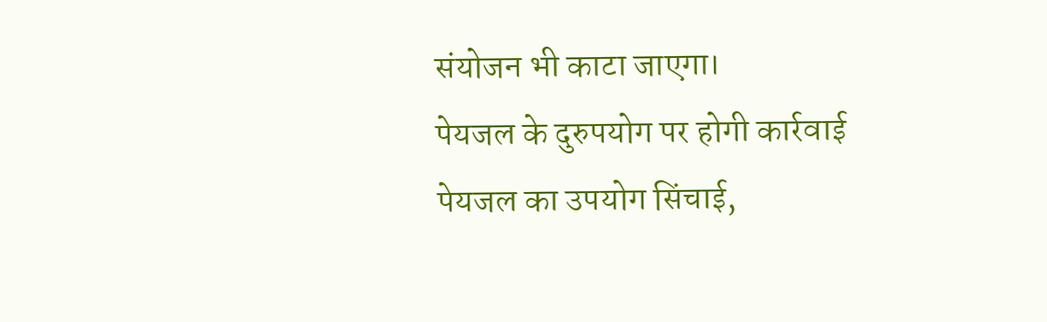संयोजन भी काटा जाएगा।
पेयजल के दुरुपयोग पर होगी कार्रवाई
पेयजल का उपयोग सिंचाई,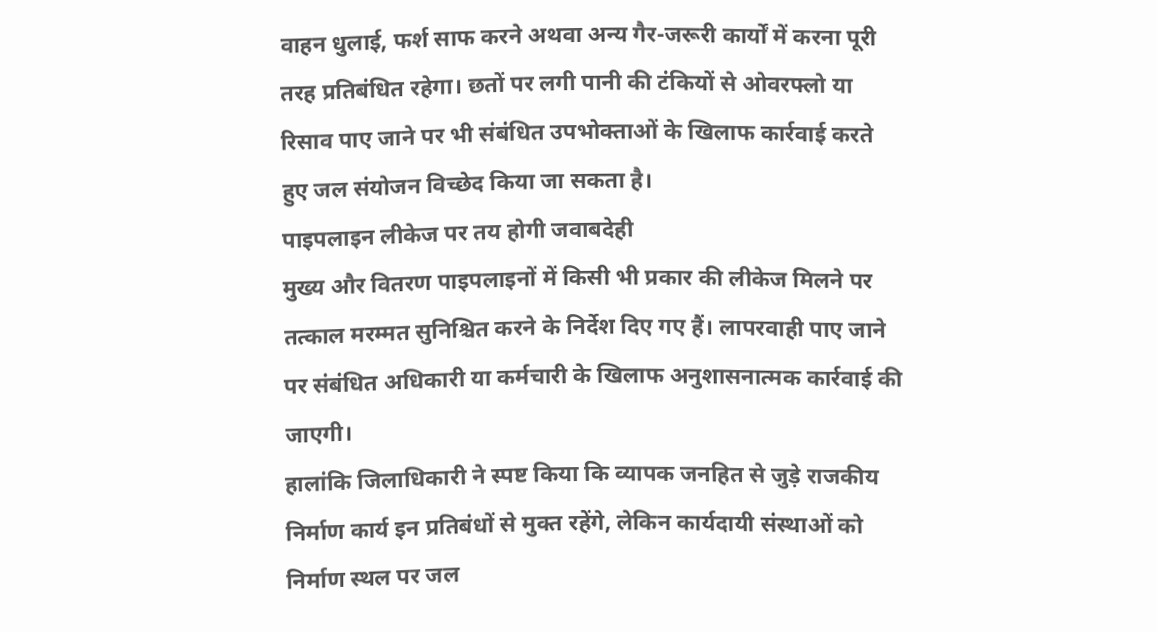वाहन धुलाई, फर्श साफ करने अथवा अन्य गैर-जरूरी कार्यों में करना पूरी तरह प्रतिबंधित रहेगा। छतों पर लगी पानी की टंकियों से ओवरफ्लो या रिसाव पाए जाने पर भी संबंधित उपभोक्ताओं के खिलाफ कार्रवाई करते हुए जल संयोजन विच्छेद किया जा सकता है।
पाइपलाइन लीकेज पर तय होगी जवाबदेही
मुख्य और वितरण पाइपलाइनों में किसी भी प्रकार की लीकेज मिलने पर तत्काल मरम्मत सुनिश्चित करने के निर्देश दिए गए हैं। लापरवाही पाए जाने पर संबंधित अधिकारी या कर्मचारी के खिलाफ अनुशासनात्मक कार्रवाई की जाएगी।
हालांकि जिलाधिकारी ने स्पष्ट किया कि व्यापक जनहित से जुड़े राजकीय निर्माण कार्य इन प्रतिबंधों से मुक्त रहेंगे, लेकिन कार्यदायी संस्थाओं को निर्माण स्थल पर जल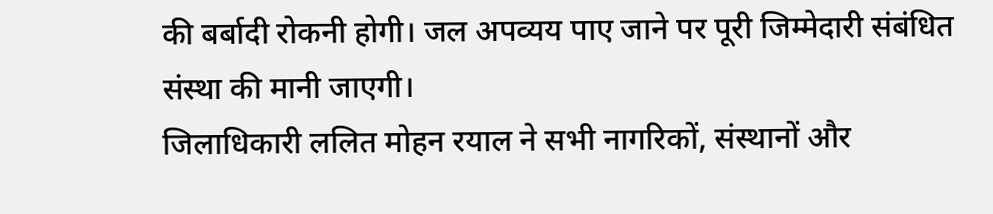की बर्बादी रोकनी होगी। जल अपव्यय पाए जाने पर पूरी जिम्मेदारी संबंधित संस्था की मानी जाएगी।
जिलाधिकारी ललित मोहन रयाल ने सभी नागरिकों, संस्थानों और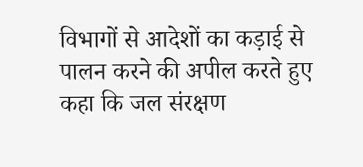विभागों से आदेशों का कड़ाई से पालन करने की अपील करते हुए कहा कि जल संरक्षण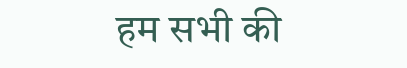हम सभी की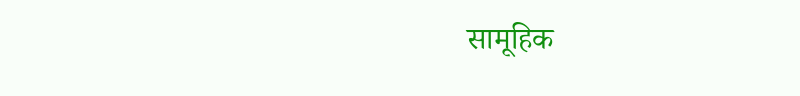सामूहिक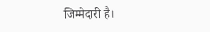जिम्मेदारी है।